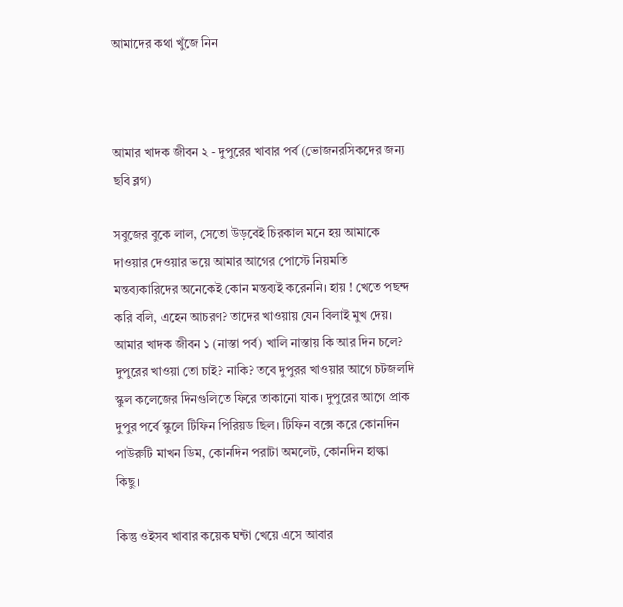আমাদের কথা খুঁজে নিন



আমার খাদক জীবন ২ - দুপুরের খাবার পর্ব (ভোজনরসিকদের জন্য ছবি ব্লগ)

সবুজের বুকে লাল, সেতো উড়বেই চিরকাল মনে হয় আমাকে দাওয়ার দেওয়ার ভয়ে আমার আগের পোস্টে নিয়মতি মন্তব্যকারিদের অনেকেই কোন মন্তব্যই করেননি। হায় ! খেতে পছন্দ করি বলি, এহেন আচরণ? তাদের খাওয়ায় যেন বিলাই মুখ দেয়। আমার খাদক জীবন ১ (নাস্তা পর্ব) খালি নাস্তায় কি আর দিন চলে? দুপুরের খাওয়া তো চাই? নাকি? তবে দুপুরর খাওয়ার আগে চটজলদি স্কুল কলেজের দিনগুলিতে ফিরে তাকানো যাক। দুপুরের আগে প্রাক দুপুর পর্বে স্কুলে টিফিন পিরিয়ড ছিল। টিফিন বক্সে করে কোনদিন পাউরুটি মাখন ডিম, কোনদিন পরাটা অমলেট, কোনদিন হাল্কা কিছু।

কিন্তু ওইসব খাবার কয়েক ঘন্টা খেয়ে এসে আবার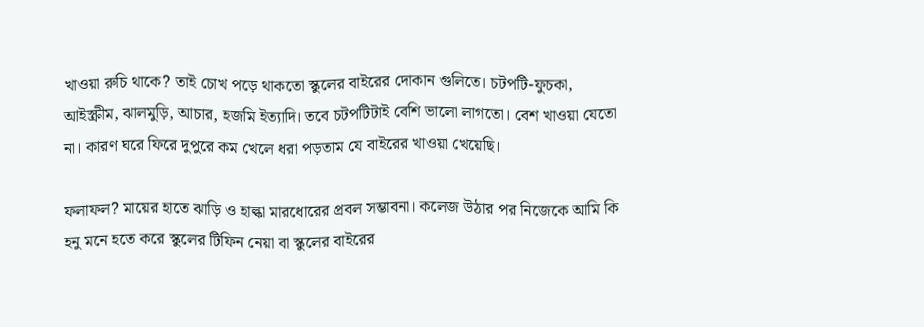খাওয়া রুচি থাকে? তাই চোখ পড়ে থাকতো স্কুলের বাইরের দোকান গুলিতে। চটপটি-ফুচকা, আইস্ক্রীম, ঝালমুড়ি, আচার, হজমি ইত্যাদি। তবে চটপটিটাই বেশি ভালো লাগতো। বেশ খাওয়া যেতো না। কারণ ঘরে ফিরে দুপুরে কম খেলে ধরা পড়তাম যে বাইরের খাওয়া খেয়েছি।

ফলাফল? মায়ের হাতে ঝাড়ি ও হাল্কা মারধোরের প্রবল সম্ভাবনা। কলেজ উঠার পর নিজেকে আমি কি হনু মনে হতে করে স্কুলের টিফিন নেয়া বা স্কুলের বাইরের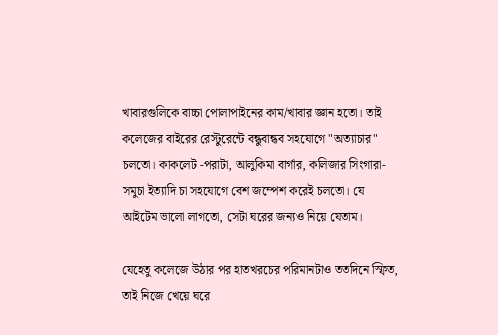খাবারগুলিকে বাচ্চা পোলাপাইনের কাম/খাবার জ্ঞান হতো। তাই কলেজের বাইরের রেস্টুরেন্টে বন্ধুবান্ধব সহযোগে "অত্যাচার" চলতো। কাকলেট -পরাটা, আলুকিমা বার্গার, কলিজার সিংগারা-সমুচা ইত্যাদি চা সহযোগে বেশ জম্পেশ করেই চলতো। যে আইটেম ভালো লাগতো, সেটা ঘরের জন্যও নিয়ে যেতাম।

যেহেতু কলেজে উঠার পর হাতখরচের পরিমানটাও ততদিনে স্ফিত, তাই নিজে খেয়ে ঘরে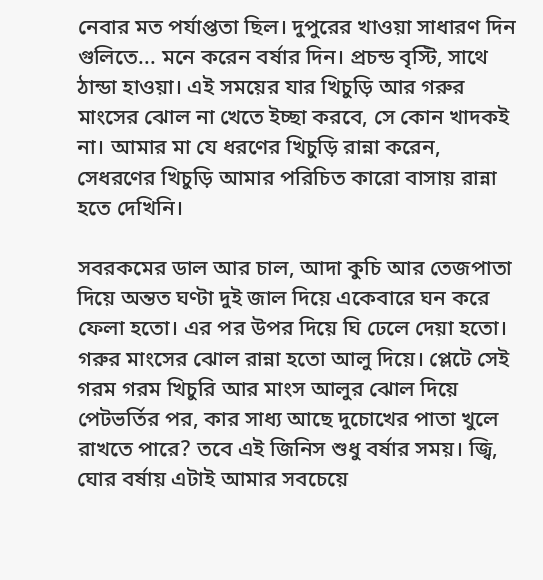নেবার মত পর্যাপ্ততা ছিল। দুপুরের খাওয়া সাধারণ দিন গুলিতে... মনে করেন বর্ষার দিন। প্রচন্ড বৃস্টি, সাথে ঠান্ডা হাওয়া। এই সময়ের যার খিচুড়ি আর গরুর মাংসের ঝোল না খেতে ইচ্ছা করবে, সে কোন খাদকই না। আমার মা যে ধরণের খিচুড়ি রান্না করেন, সেধরণের খিচুড়ি আমার পরিচিত কারো বাসায় রান্না হতে দেখিনি।

সবরকমের ডাল আর চাল, আদা কুচি আর তেজপাতা দিয়ে অন্তত ঘণ্টা দুই জাল দিয়ে একেবারে ঘন করে ফেলা হতো। এর পর উপর দিয়ে ঘি ঢেলে দেয়া হতো। গরুর মাংসের ঝোল রান্না হতো আলু দিয়ে। প্লেটে সেই গরম গরম খিচুরি আর মাংস আলুর ঝোল দিয়ে পেটভর্তির পর, কার সাধ্য আছে দুচোখের পাতা খুলে রাখতে পারে? তবে এই জিনিস শুধু বর্ষার সময়। জ্বি, ঘোর বর্ষায় এটাই আমার সবচেয়ে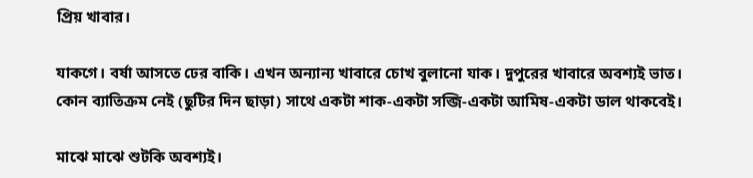প্রিয় খাবার।

যাকগে। বর্ষা আসতে ঢের বাকি। এখন অন্যান্য খাবারে চোখ বুলানো যাক। দুপুরের খাবারে অবশ্যই ভাত। কোন ব্যাতিক্রম নেই (ছুটির দিন ছাড়া) সাথে একটা শাক-একটা সব্জি-একটা আমিষ-একটা ডাল থাকবেই।

মাঝে মাঝে শুটকি অবশ্যই।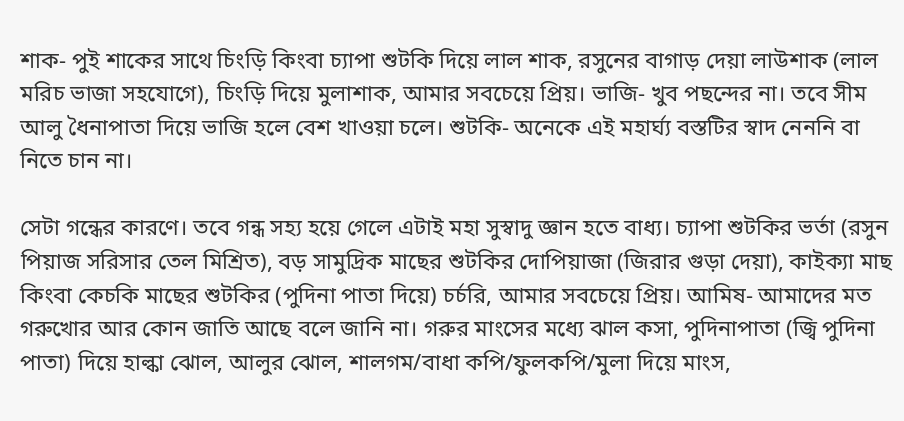শাক- পুই শাকের সাথে চিংড়ি কিংবা চ্যাপা শুটকি দিয়ে লাল শাক, রসুনের বাগাড় দেয়া লাউশাক (লাল মরিচ ভাজা সহযোগে), চিংড়ি দিয়ে মুলাশাক, আমার সবচেয়ে প্রিয়। ভাজি- খুব পছন্দের না। তবে সীম আলু ধৈনাপাতা দিয়ে ভাজি হলে বেশ খাওয়া চলে। শুটকি- অনেকে এই মহার্ঘ্য বস্তটির স্বাদ নেননি বা নিতে চান না।

সেটা গন্ধের কারণে। তবে গন্ধ সহ্য হয়ে গেলে এটাই মহা সুস্বাদু জ্ঞান হতে বাধ্য। চ্যাপা শুটকির ভর্তা (রসুন পিয়াজ সরিসার তেল মিশ্রিত), বড় সামুদ্রিক মাছের শুটকির দোপিয়াজা (জিরার গুড়া দেয়া), কাইক্যা মাছ কিংবা কেচকি মাছের শুটকির (পুদিনা পাতা দিয়ে) চর্চরি, আমার সবচেয়ে প্রিয়। আমিষ- আমাদের মত গরুখোর আর কোন জাতি আছে বলে জানি না। গরুর মাংসের মধ্যে ঝাল কসা, পুদিনাপাতা (জ্বি পুদিনা পাতা) দিয়ে হাল্কা ঝোল, আলুর ঝোল, শালগম/বাধা কপি/ফুলকপি/মুলা দিয়ে মাংস,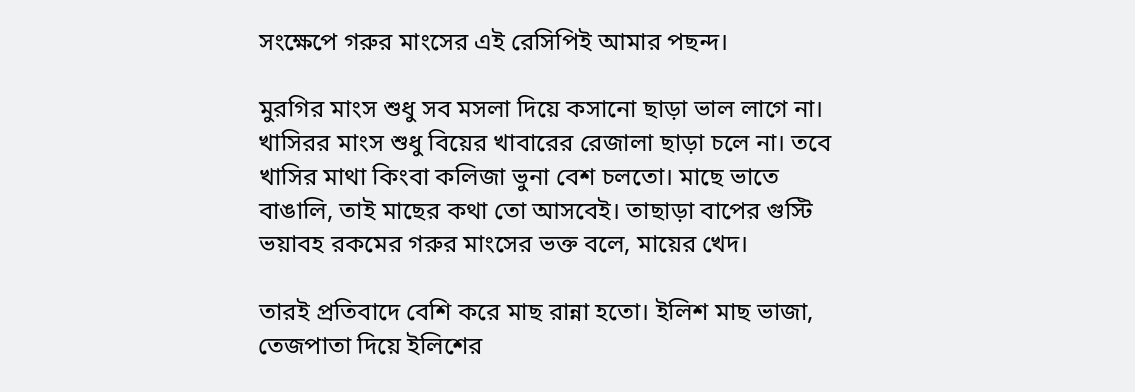সংক্ষেপে গরুর মাংসের এই রেসিপিই আমার পছন্দ।

মুরগির মাংস শুধু সব মসলা দিয়ে কসানো ছাড়া ভাল লাগে না। খাসিরর মাংস শুধু বিয়ের খাবারের রেজালা ছাড়া চলে না। তবে খাসির মাথা কিংবা কলিজা ভুনা বেশ চলতো। মাছে ভাতে বাঙালি, তাই মাছের কথা তো আসবেই। তাছাড়া বাপের গুস্টি ভয়াবহ রকমের গরুর মাংসের ভক্ত বলে, মায়ের খেদ।

তারই প্রতিবাদে বেশি করে মাছ রান্না হতো। ইলিশ মাছ ভাজা, তেজপাতা দিয়ে ইলিশের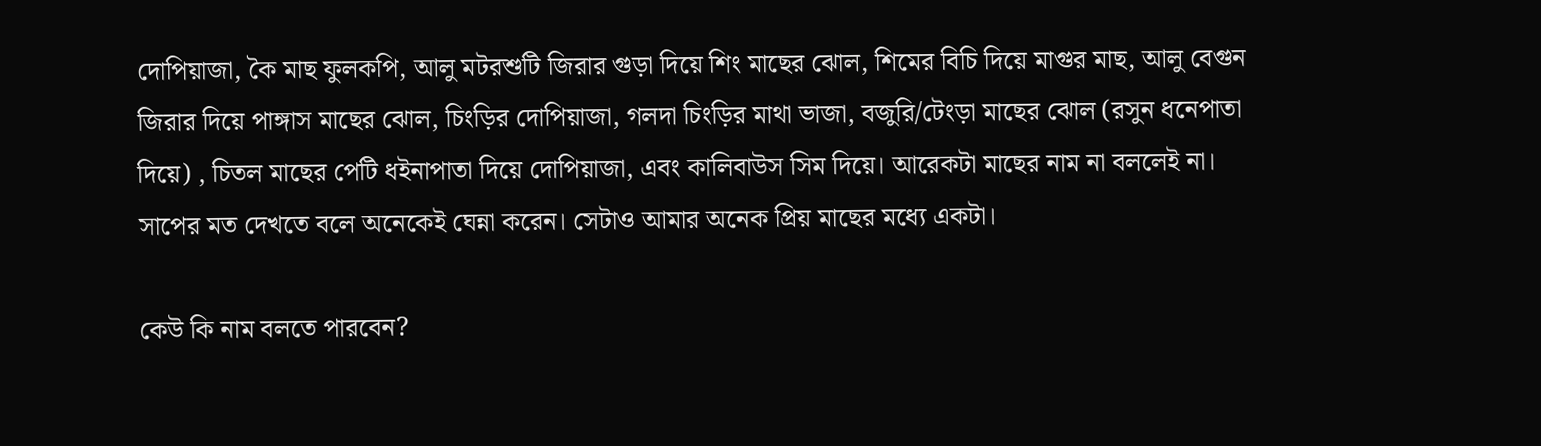দোপিয়াজা, কৈ মাছ ফুলকপি, আলু মটরশুটি জিরার গুড়া দিয়ে শিং মাছের ঝোল, শিমের বিচি দিয়ে মাগুর মাছ, আলু বেগুন জিরার দিয়ে পাঙ্গাস মাছের ঝোল, চিংড়ির দোপিয়াজা, গলদা চিংড়ির মাথা ভাজা, বজুরি/টেংড়া মাছের ঝোল (রসুন ধনেপাতা দিয়ে) , চিতল মাছের পেটি ধইনাপাতা দিয়ে দোপিয়াজা, এবং কালিবাউস সিম দিয়ে। আরেকটা মাছের নাম না বললেই না। সাপের মত দেখতে বলে অনেকেই ঘেন্না করেন। সেটাও আমার অনেক প্রিয় মাছের মধ্যে একটা।

কেউ কি নাম বলতে পারবেন?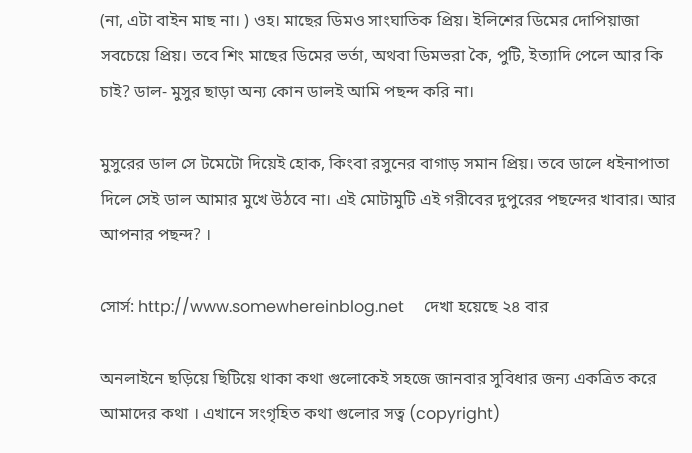(না, এটা বাইন মাছ না। ) ওহ। মাছের ডিমও সাংঘাতিক প্রিয়। ইলিশের ডিমের দোপিয়াজা সবচেয়ে প্রিয়। তবে শিং মাছের ডিমের ভর্তা, অথবা ডিমভরা কৈ, পুটি, ইত্যাদি পেলে আর কি চাই? ডাল- মুসুর ছাড়া অন্য কোন ডালই আমি পছন্দ করি না।

মুসুরের ডাল সে টমেটো দিয়েই হোক, কিংবা রসুনের বাগাড় সমান প্রিয়। তবে ডালে ধইনাপাতা দিলে সেই ডাল আমার মুখে উঠবে না। এই মোটামুটি এই গরীবের দুপুরের পছন্দের খাবার। আর আপনার পছন্দ? ।

সোর্স: http://www.somewhereinblog.net     দেখা হয়েছে ২৪ বার

অনলাইনে ছড়িয়ে ছিটিয়ে থাকা কথা গুলোকেই সহজে জানবার সুবিধার জন্য একত্রিত করে আমাদের কথা । এখানে সংগৃহিত কথা গুলোর সত্ব (copyright)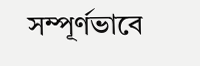সম্পূর্ণভাবে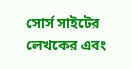সোর্স সাইটের লেখকের এবং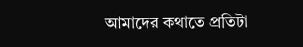আমাদের কথাতে প্রতিটা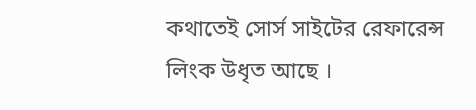কথাতেই সোর্স সাইটের রেফারেন্স লিংক উধৃত আছে ।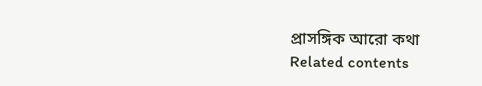প্রাসঙ্গিক আরো কথা
Related contents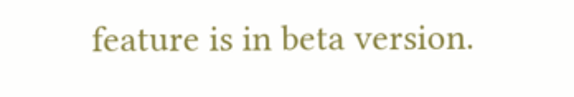feature is in beta version.